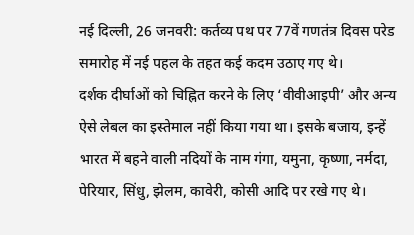नई दिल्ली, 26 जनवरी: कर्तव्य पथ पर 77वें गणतंत्र दिवस परेड समारोह में नई पहल के तहत कई कदम उठाए गए थे।
दर्शक दीर्घाओं को चिह्नित करने के लिए ‘वीवीआइपी’ और अन्य ऐसे लेबल का इस्तेमाल नहीं किया गया था। इसके बजाय, इन्हें भारत में बहने वाली नदियों के नाम गंगा, यमुना, कृष्णा, नर्मदा, पेरियार, सिंधु, झेलम, कावेरी, कोसी आदि पर रखे गए थे।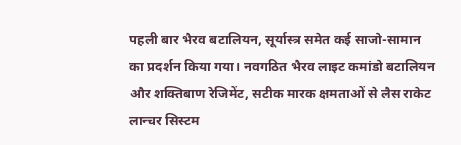पहली बार भैरव बटालियन, सूर्यास्त्र समेत कई साजो-सामान का प्रदर्शन किया गया। नवगठित भैरव लाइट कमांडो बटालियन और शक्तिबाण रेजिमेंट, सटीक मारक क्षमताओं से लैस राकेट लान्चर सिस्टम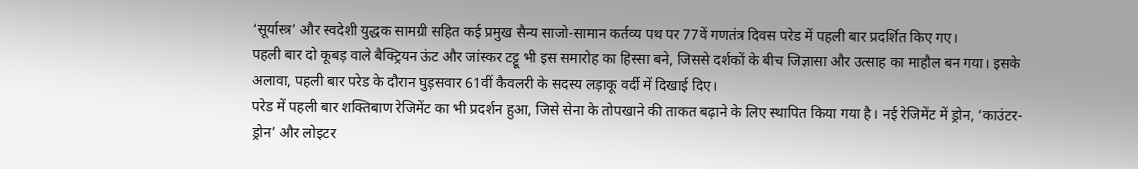‘सूर्यास्त्र’ और स्वदेशी युद्धक सामग्री सहित कई प्रमुख सैन्य साजो-सामान कर्तव्य पथ पर 77वें गणतंत्र दिवस परेड में पहली बार प्रदर्शित किए गए।
पहली बार दो कूबड़ वाले बैक्ट्रियन ऊंट और जांस्कर टट्टू भी इस समारोह का हिस्सा बने, जिससे दर्शकों के बीच जिज्ञासा और उत्साह का माहौल बन गया। इसके अलावा, पहली बार परेड के दौरान घुड़सवार 61वीं कैवलरी के सदस्य लड़ाकू वर्दी में दिखाई दिए।
परेड में पहली बार शक्तिबाण रेजिमेंट का भी प्रदर्शन हुआ, जिसे सेना के तोपखाने की ताकत बढ़ाने के लिए स्थापित किया गया है। नई रेजिमेंट में ड्रोन, ‘काउंटर-ड्रोन’ और लोइटर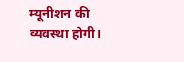म्यूनीशन की व्यवस्था होगी।